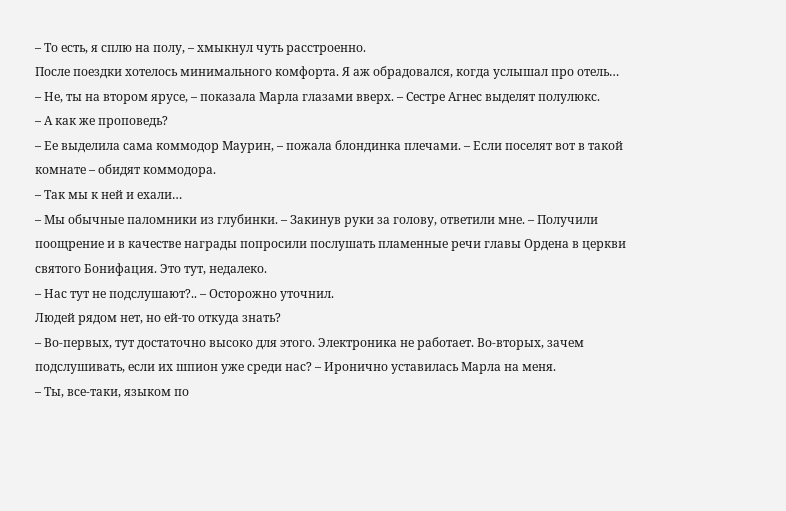– То есть, я сплю на полу, – хмыкнул чуть расстроенно.
После поездки хотелось минимального комфорта. Я аж обрадовался, когда услышал про отель…
– Не, ты на втором ярусе, – показала Марла глазами вверх. – Сестре Агнес выделят полулюкс.
– А как же проповедь?
– Ее выделила сама коммодор Маурин, – пожала блондинка плечами. – Если поселят вот в такой комнате – обидят коммодора.
– Так мы к ней и ехали…
– Мы обычные паломники из глубинки. – Закинув руки за голову, ответили мне. – Получили поощрение и в качестве награды попросили послушать пламенные речи главы Ордена в церкви святого Бонифация. Это тут, недалеко.
– Нас тут не подслушают?.. – Осторожно уточнил.
Людей рядом нет, но ей-то откуда знать?
– Во-первых, тут достаточно высоко для этого. Электроника не работает. Во-вторых, зачем подслушивать, если их шпион уже среди нас? – Иронично уставилась Марла на меня.
– Ты, все-таки, языком по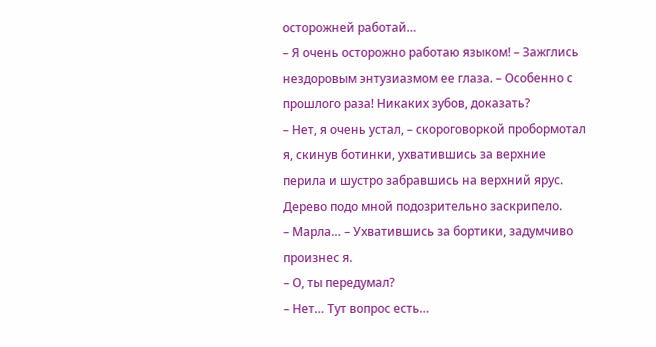осторожней работай…
– Я очень осторожно работаю языком! – Зажглись нездоровым энтузиазмом ее глаза. – Особенно с прошлого раза! Никаких зубов, доказать?
– Нет, я очень устал, – скороговоркой пробормотал я, скинув ботинки, ухватившись за верхние перила и шустро забравшись на верхний ярус.
Дерево подо мной подозрительно заскрипело.
– Марла… – Ухватившись за бортики, задумчиво произнес я.
– О, ты передумал?
– Нет… Тут вопрос есть…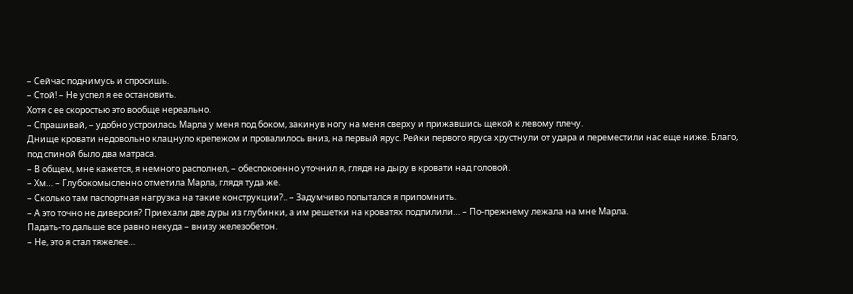– Сейчас поднимусь и спросишь.
– Стой! – Не успел я ее остановить.
Хотя с ее скоростью это вообще нереально.
– Спрашивай, – удобно устроилась Марла у меня под боком, закинув ногу на меня сверху и прижавшись щекой к левому плечу.
Днище кровати недовольно клацнуло крепежом и провалилось вниз, на первый ярус. Рейки первого яруса хрустнули от удара и переместили нас еще ниже. Благо, под спиной было два матраса.
– В общем, мне кажется, я немного располнел, – обеспокоенно уточнил я, глядя на дыру в кровати над головой.
– Хм… – Глубокомысленно отметила Марла, глядя туда же.
– Сколько там паспортная нагрузка на такие конструкции?.. – Задумчиво попытался я припомнить.
– А это точно не диверсия? Приехали две дуры из глубинки, а им решетки на кроватях подпилили… – По-прежнему лежала на мне Марла.
Падать-то дальше все равно некуда – внизу железобетон.
– Не, это я стал тяжелее…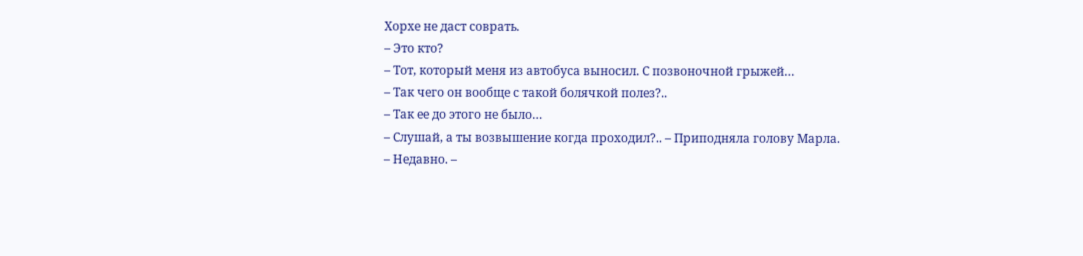Хорхе не даст соврать.
– Это кто?
– Тот, который меня из автобуса выносил. С позвоночной грыжей…
– Так чего он вообще с такой болячкой полез?..
– Так ее до этого не было…
– Слушай, а ты возвышение когда проходил?.. – Приподняла голову Марла.
– Недавно. –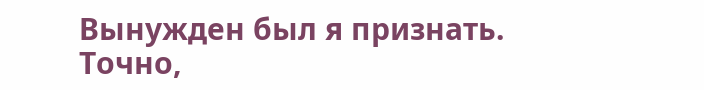Вынужден был я признать.
Точно,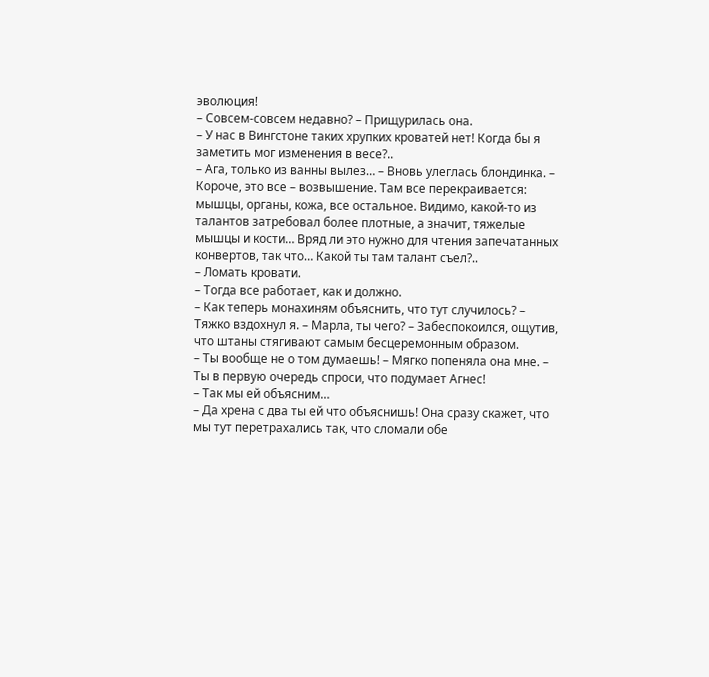эволюция!
– Совсем-совсем недавно? – Прищурилась она.
– У нас в Вингстоне таких хрупких кроватей нет! Когда бы я заметить мог изменения в весе?..
– Ага, только из ванны вылез… – Вновь улеглась блондинка. – Короче, это все – возвышение. Там все перекраивается: мышцы, органы, кожа, все остальное. Видимо, какой-то из талантов затребовал более плотные, а значит, тяжелые мышцы и кости… Вряд ли это нужно для чтения запечатанных конвертов, так что… Какой ты там талант съел?..
– Ломать кровати.
– Тогда все работает, как и должно.
– Как теперь монахиням объяснить, что тут случилось? – Тяжко вздохнул я. – Марла, ты чего? – Забеспокоился, ощутив, что штаны стягивают самым бесцеремонным образом.
– Ты вообще не о том думаешь! – Мягко попеняла она мне. – Ты в первую очередь спроси, что подумает Агнес!
– Так мы ей объясним…
– Да хрена с два ты ей что объяснишь! Она сразу скажет, что мы тут перетрахались так, что сломали обе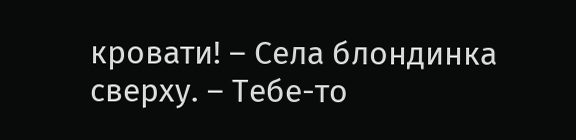кровати! – Села блондинка сверху. – Тебе-то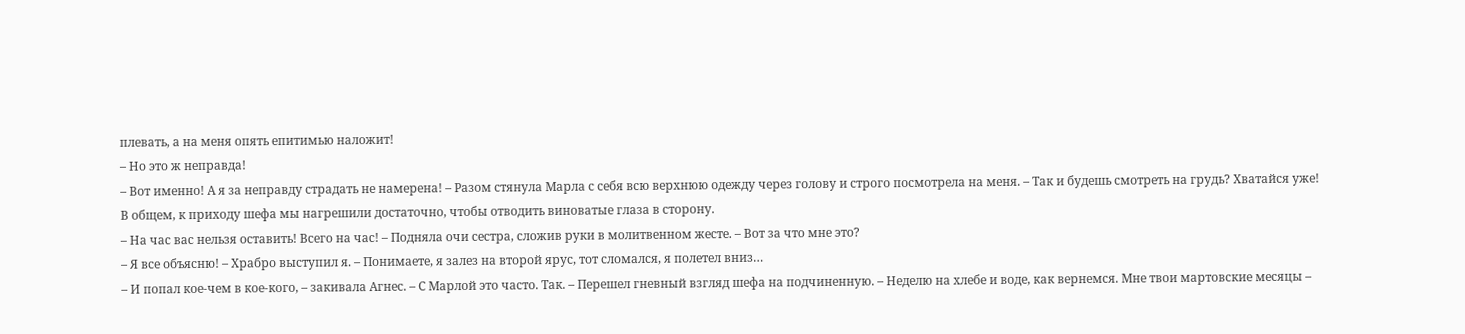плевать, а на меня опять епитимью наложит!
– Но это ж неправда!
– Вот именно! А я за неправду страдать не намерена! – Разом стянула Марла с себя всю верхнюю одежду через голову и строго посмотрела на меня. – Так и будешь смотреть на грудь? Хватайся уже!
В общем, к приходу шефа мы нагрешили достаточно, чтобы отводить виноватые глаза в сторону.
– На час вас нельзя оставить! Всего на час! – Подняла очи сестра, сложив руки в молитвенном жесте. – Вот за что мне это?
– Я все объясню! – Храбро выступил я. – Понимаете, я залез на второй ярус, тот сломался, я полетел вниз…
– И попал кое-чем в кое-кого, – закивала Агнес. – С Марлой это часто. Так. – Перешел гневный взгляд шефа на подчиненную. – Неделю на хлебе и воде, как вернемся. Мне твои мартовские месяцы –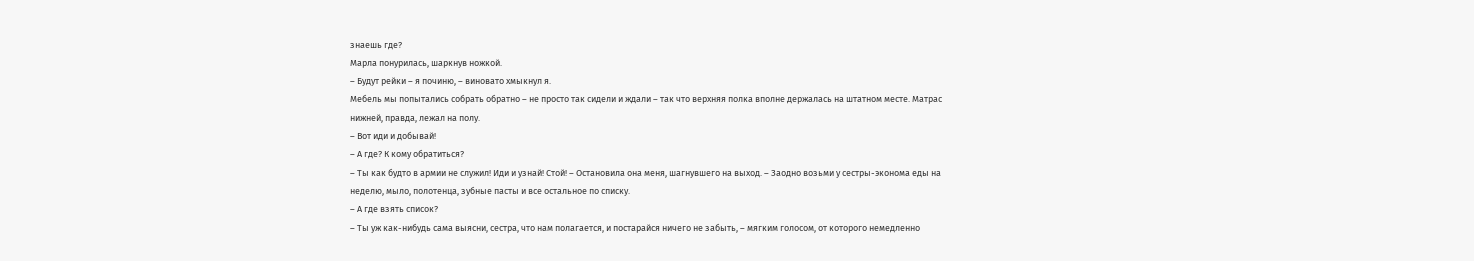знаешь где?
Марла понурилась, шаркнув ножкой.
– Будут рейки – я починю, – виновато хмыкнул я.
Мебель мы попытались собрать обратно – не просто так сидели и ждали – так что верхняя полка вполне держалась на штатном месте. Матрас нижней, правда, лежал на полу.
– Вот иди и добывай!
– А где? К кому обратиться?
– Ты как будто в армии не служил! Иди и узнай! Стой! – Остановила она меня, шагнувшего на выход. – Заодно возьми у сестры-эконома еды на неделю, мыло, полотенца, зубные пасты и все остальное по списку.
– А где взять список?
– Ты уж как-нибудь сама выясни, сестра, что нам полагается, и постарайся ничего не забыть, – мягким голосом, от которого немедленно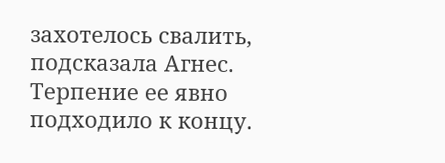захотелось свалить, подсказала Агнес.
Терпение ее явно подходило к концу.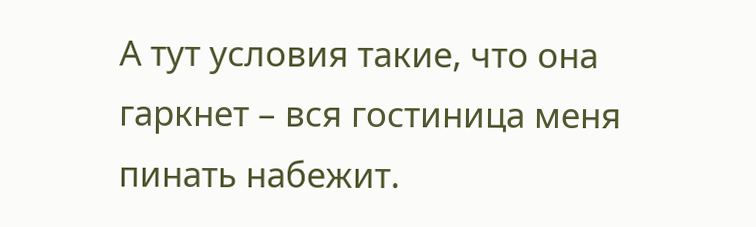А тут условия такие, что она гаркнет – вся гостиница меня пинать набежит.